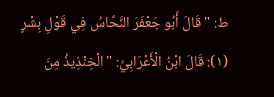ط: "قَالَ أَبُو جَعْفَرَ النَّحَّاسُ فِي قَوْلِ بِشْرٍ (١): قَالَ ابْنُ الْأَعْرَابِيِّ: "الْخِنْذِيذُ مِنَ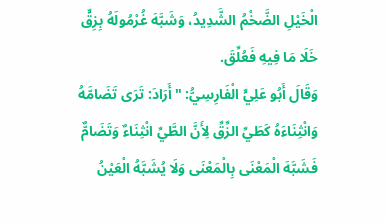الْخَيْلِ الضَّخْمُ الشَّدِيدُ، وَشَبَّهَ غُرْمُولَهُ بِزِقٍّ خَلَا مَا فِيهِ فَعُلِّقَ.
وَقَالَ أَبُو عَلِيٍّ الْفَارِسِيُّ: "أَرَادَ: تَرَى تَضَامَّهُ وَانْثِنَاءَهُ كَطَيِّ الزِّقِّ لِأَنَّ الطَّيِّ انْثِنَاءٌ وَتَضَامٌّ فَشَبَّهَ الْمَعْنَى بِالْمَعْنَى وَلَا يُشَبَّهُ الْعَيْنُ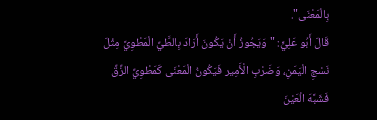بِالْمَعْنَى".
قَالَ أَبُو عَلِيٍّ: "وَيَجُوزُ أَنْ يَكُونَ أَرَادَ بِالطَّيِّ الْمَطْوِيَّ مِثْلَ نَسْجِ الْيَمَنِ، وَضَرْبِ الْأَمِير فَيَكُونُ الْمَعْنَى كَمَطْوِيِّ الزِّقِّ فَشَبَّهَ الْعَيْنَ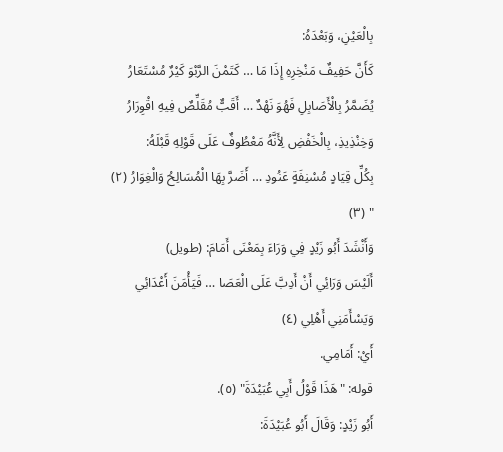بِالْعَيْنِ، وَبَعْدَهُ:
كَأَنَّ حَفِيفٌ مَنْخِرِهِ إِذَا مَا … كَتَمْنَ الرَّبْوَ كَيْرٌ مُسْتَعَارُ
يُضَمَّرُ بِالْأَصَابِلِ فَهُوَ نَهْدٌ … أَقَبٌّ مُقَلِّصٌ فِيهِ اقْوِرَارُ
وَخِنْذِيذِ، بِالْخَفْضِ لِأَنَّهُ مَعْطُوفٌ عَلَى قَوْلِهِ قَبْلَهُ:
بِكُلِّ قِيَادٍ مُسْنِفَةٍ عَنُودِ … أَضَرَّ بِهَا الْمُسَالِحُ وَالْغِوَارُ (٢) " (٣)
وَأَنْشَدَ أَبُو زَيْدٍ فِي وَرَاءَ بِمَعْنَى أَمَامَ: (طويل)
أَلَيْسَ وَرَائِي أَنْ أَدِبَّ عَلَى الْعَصَا … فَيَأْمَنَ أَعْدَائِي وَيَسْأَمَنِي أَهْلِي (٤)
أَيْ: أَمَامِي.
قوله: "هَذَا قَوْلُ أَبِي عُبَيْدَةَ" (٥).
أَبُو زَيْدٍ: وَقَالَ أَبُو عُبَيْدَةَ: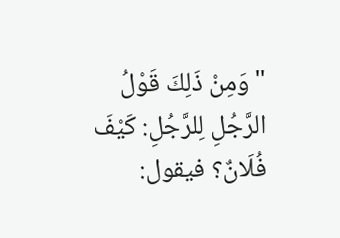"وَمِنْ ذَلِكَ قَوْلُ الرَّجُلِ لِلرَّجُلِ: كَيْفَ فُلَانٌ؟ فيقول: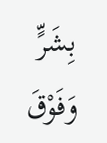بِشَرٍّ وَفَوْقَ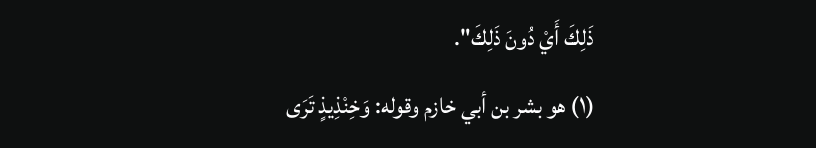ذَلِكَ أَيْ دُونَ ذَلِكَ".
(١) هو بشر بن أبي خازم وقوله: وَخِنْذِيذٍ تَرَى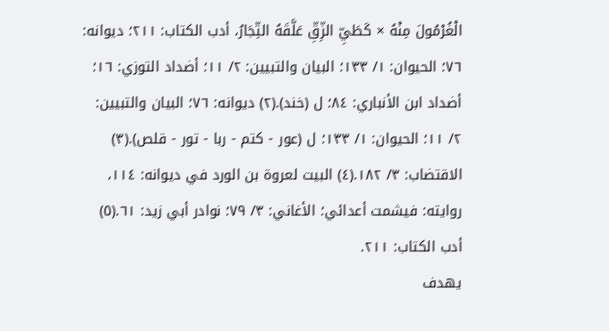الْغُرْمُولَ مِنْهُ × كَطَيِّ الزِّقِّ عَلَّقَهُ التِّجَارُ، أدب الكتاب: ٢١١؛ ديوانه: ٧٦؛ الحيوان: ١/ ١٣٣؛ البيان والتبيين: ٢/ ١١؛ أضداد التوزي: ١٦؛ أضداد ابن الأنباري: ٨٤؛ ل (خند).(٢) ديوانه: ٧٦؛ البيان والتبيين: ٢/ ١١؛ الحيوان: ١/ ١٣٣؛ ل (عور - كتم - ربا - تور - قلص).(٣) الاقتضاب: ٣/ ١٨٢.(٤) البيت لعروة بن الورد في ديوانه: ١١٤، روايته: فيشمت أعدائي؛ الأغاني: ٣/ ٧٩؛ نوادر أبي زيد: ٦١.(٥) أدب الكتاب: ٢١١.
يهدف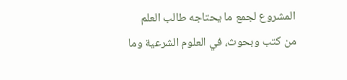المشروع لجمع ما يحتاجه طالب العلم من كتب وبحوث، في العلوم الشرعية وما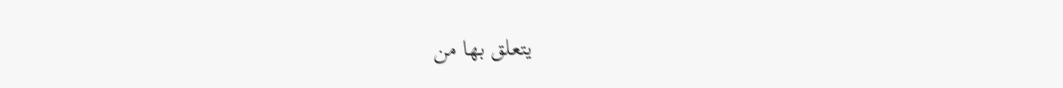يتعلق بها من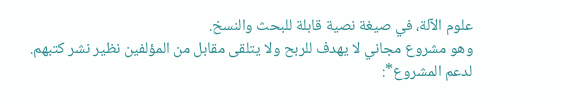علوم الآلة، في صيغة نصية قابلة للبحث والنسخ.
وهو مشروع مجاني لا يهدف للربح ولا يتلقى مقابل من المؤلفين نظير نشر كتبهم.
لدعم المشروع*: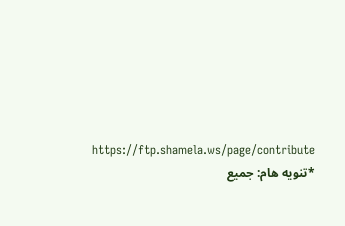https://ftp.shamela.ws/page/contribute
*تنويه هام: جميع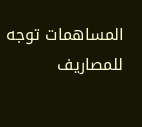المساهمات توجه للمصاريف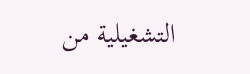التشغيلية من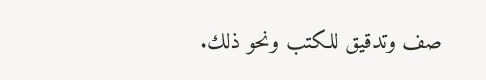صف وتدقيق للكتب ونحو ذلك.